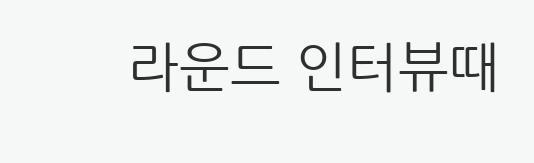라운드 인터뷰때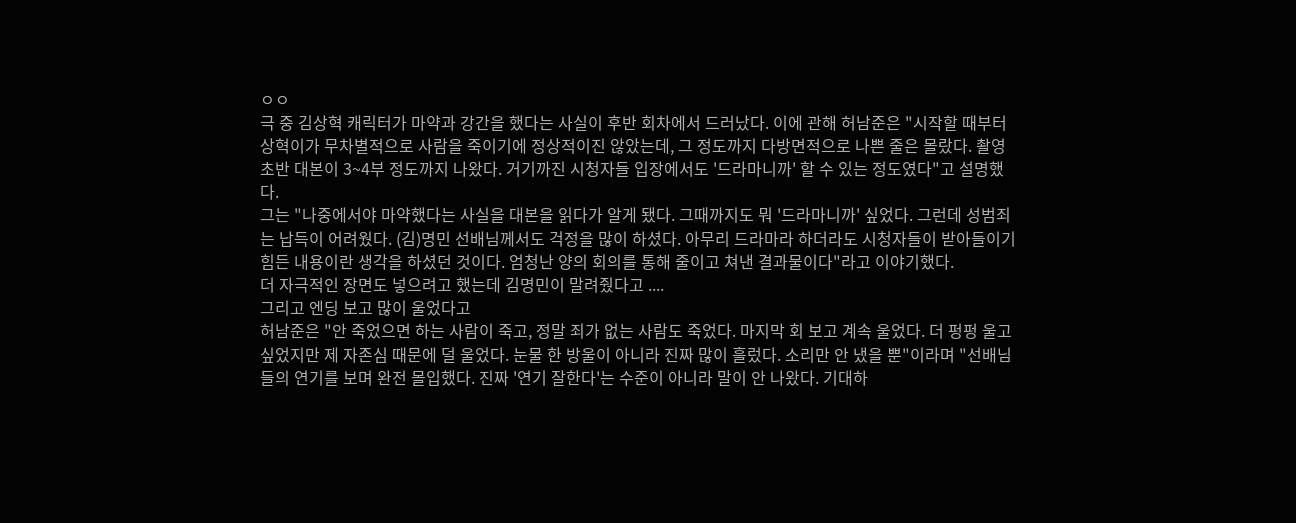ㅇㅇ
극 중 김상혁 캐릭터가 마약과 강간을 했다는 사실이 후반 회차에서 드러났다. 이에 관해 허남준은 "시작할 때부터 상혁이가 무차별적으로 사람을 죽이기에 정상적이진 않았는데, 그 정도까지 다방면적으로 나쁜 줄은 몰랐다. 촬영 초반 대본이 3~4부 정도까지 나왔다. 거기까진 시청자들 입장에서도 '드라마니까' 할 수 있는 정도였다"고 설명했다.
그는 "나중에서야 마약했다는 사실을 대본을 읽다가 알게 됐다. 그때까지도 뭐 '드라마니까' 싶었다. 그런데 성범죄는 납득이 어려웠다. (김)명민 선배님께서도 걱정을 많이 하셨다. 아무리 드라마라 하더라도 시청자들이 받아들이기 힘든 내용이란 생각을 하셨던 것이다. 엄청난 양의 회의를 통해 줄이고 쳐낸 결과물이다"라고 이야기했다.
더 자극적인 장면도 넣으려고 했는데 김명민이 말려줬다고 ....
그리고 엔딩 보고 많이 울었다고
허남준은 "안 죽었으면 하는 사람이 죽고, 정말 죄가 없는 사람도 죽었다. 마지막 회 보고 계속 울었다. 더 펑펑 울고 싶었지만 제 자존심 때문에 덜 울었다. 눈물 한 방울이 아니라 진짜 많이 흘렀다. 소리만 안 냈을 뿐"이라며 "선배님들의 연기를 보며 완전 몰입했다. 진짜 '연기 잘한다'는 수준이 아니라 말이 안 나왔다. 기대하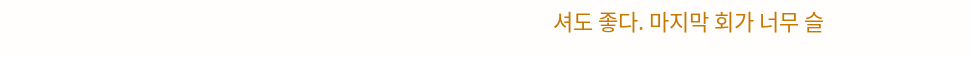셔도 좋다. 마지막 회가 너무 슬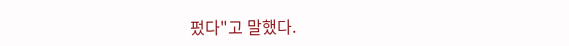펐다"고 말했다.